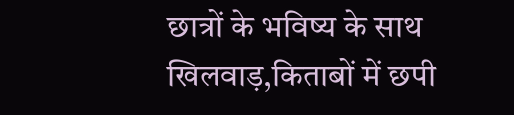छात्रों के भविष्य के साथ खिलवाड़,किताबों में छपी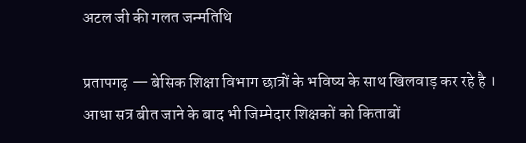अटल जी की गलत जन्मतिथि

प्रतापगढ़ — बेसिक शिक्षा विभाग छात्रों के भविष्य के साथ खिलवाड़ कर रहे है । आधा सत्र बीत जाने के बाद भी जिम्मेदार शिक्षकों को किताबों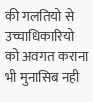की गलतियो से उच्चाधिकारियो को अवगत कराना भी मुनासिब नही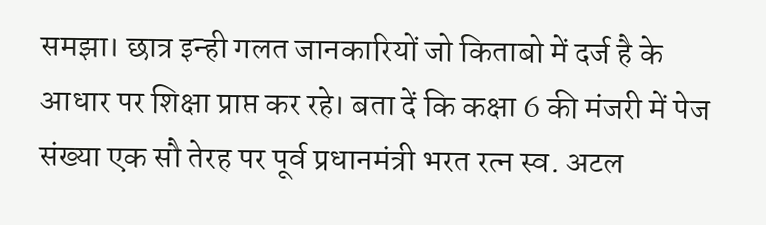समझा। छात्र इन्ही गलत जानकारियों जो किताबो में दर्ज है के आधार पर शिक्षा प्राप्त कर रहे। बता दें कि कक्षा 6 की मंजरी में पेज संख्या एक सौ तेरह पर पूर्व प्रधानमंत्री भरत रत्न स्व. अटल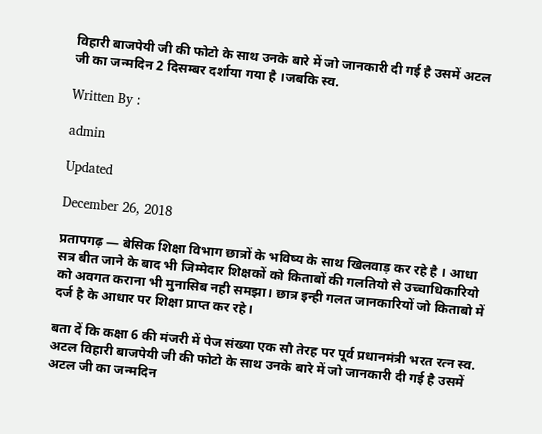विहारी बाजपेयी जी की फोटो के साथ उनके बारे में जो जानकारी दी गई है उसमें अटल जी का जन्मदिन 2 दिसम्बर दर्शाया गया है ।जबकि स्व.

Written By :

admin

Updated

December 26, 2018

प्रतापगढ़ — बेसिक शिक्षा विभाग छात्रों के भविष्य के साथ खिलवाड़ कर रहे है । आधा सत्र बीत जाने के बाद भी जिम्मेदार शिक्षकों को किताबों की गलतियो से उच्चाधिकारियो को अवगत कराना भी मुनासिब नही समझा। छात्र इन्ही गलत जानकारियों जो किताबो में दर्ज है के आधार पर शिक्षा प्राप्त कर रहे।

बता दें कि कक्षा 6 की मंजरी में पेज संख्या एक सौ तेरह पर पूर्व प्रधानमंत्री भरत रत्न स्व. अटल विहारी बाजपेयी जी की फोटो के साथ उनके बारे में जो जानकारी दी गई है उसमें अटल जी का जन्मदिन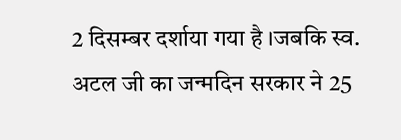2 दिसम्बर दर्शाया गया है ।जबकि स्व. अटल जी का जन्मदिन सरकार ने 25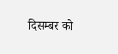दिसम्बर को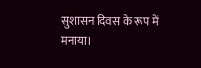सुशासन दिवस के रूप में मनाया।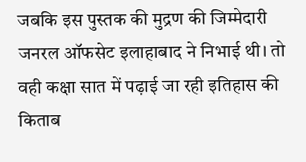जबकि इस पुस्तक की मुद्रण की जिम्मेदारी जनरल ऑफसेट इलाहाबाद ने निभाई थी। तो वही कक्षा सात में पढ़ाई जा रही इतिहास की किताब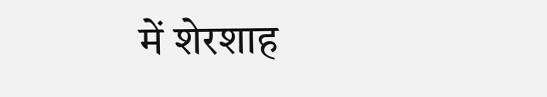में शेरशाह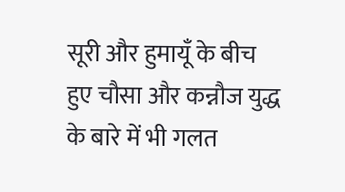सूरी और हुमायूँ के बीच हुए चौसा और कन्नौज युद्ध के बारे में भी गलत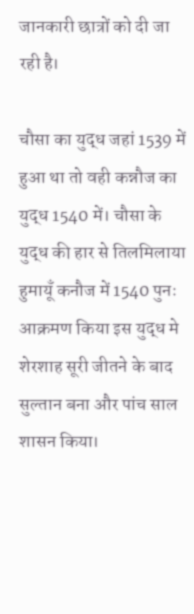जानकारी छात्रों को दी जा रही है।

चौसा का युद्ध जहां 1539 में हुआ था तो वही कन्नौज का युद्ध 1540 में। चौसा के युद्ध की हार से तिलमिलाया हुमायूँ कनौज में 1540 पुनः आक्रमण किया इस युद्ध मे शेरशाह सूरी जीतने के बाद सुल्तान बना और पांच साल शासन किया।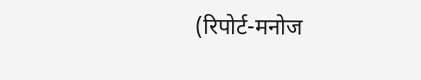(रिपोर्ट-मनोज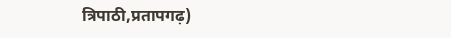त्रिपाठी,प्रतापगढ़)